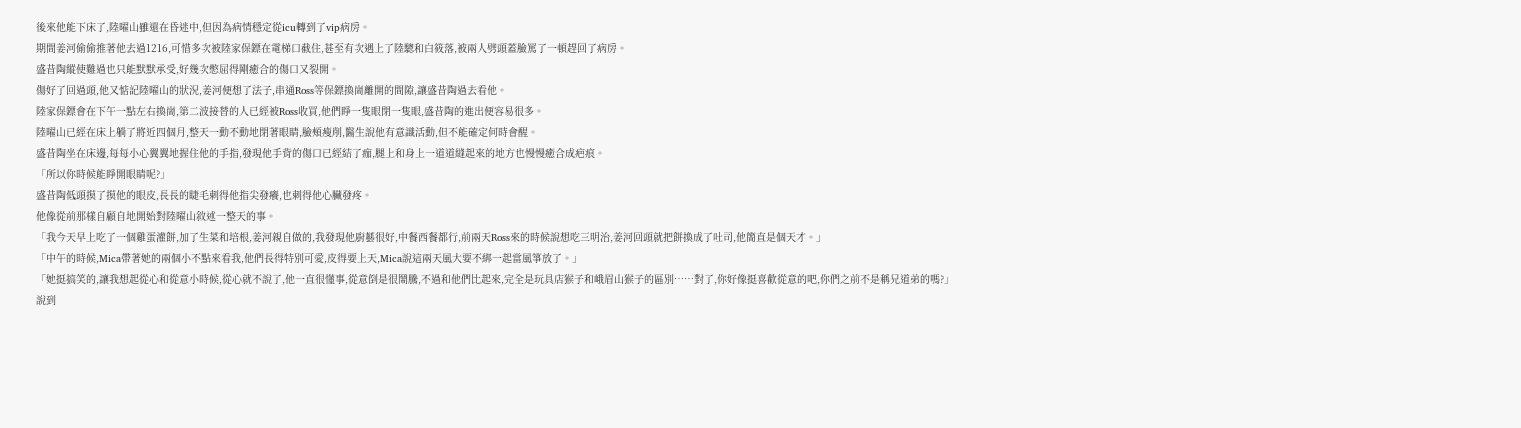後來他能下床了,陸曜山雖還在昏迷中,但因為病情穩定從icu轉到了vip病房。
期間姜河偷偷推著他去過1216,可惜多次被陸家保鏢在電梯口截住,甚至有次遇上了陸驄和白筱落,被兩人劈頭蓋臉罵了一頓趕回了病房。
盛昔陶縱使難過也只能默默承受,好幾次憋屈得剛癒合的傷口又裂開。
傷好了回過頭,他又惦記陸曜山的狀況,姜河便想了法子,串通Ross等保鏢換崗離開的間隙,讓盛昔陶過去看他。
陸家保鏢會在下午一點左右換崗,第二波接替的人已經被Ross收買,他們睜一隻眼閉一隻眼,盛昔陶的進出便容易很多。
陸曜山已經在床上躺了將近四個月,整天一動不動地閉著眼睛,臉頰瘦削,醫生說他有意識活動,但不能確定何時會醒。
盛昔陶坐在床邊,每每小心翼翼地握住他的手指,發現他手背的傷口已經結了痂,腿上和身上一道道縫起來的地方也慢慢癒合成疤痕。
「所以你時候能睜開眼睛呢?」
盛昔陶低頭摸了摸他的眼皮,長長的睫毛刺得他指尖發癢,也刺得他心臟發疼。
他像從前那樣自顧自地開始對陸曜山敘述一整天的事。
「我今天早上吃了一個雞蛋灌餅,加了生菜和培根,姜河親自做的,我發現他廚藝很好,中餐西餐都行,前兩天Ross來的時候說想吃三明治,姜河回頭就把餅換成了吐司,他簡直是個天才。」
「中午的時候,Mica帶著她的兩個小不點來看我,他們長得特別可愛,皮得要上天,Mica說這兩天風大要不綁一起當風箏放了。」
「她挺搞笑的,讓我想起從心和從意小時候,從心就不說了,他一直很懂事,從意倒是很鬧騰,不過和他們比起來,完全是玩具店猴子和峨眉山猴子的區別……對了,你好像挺喜歡從意的吧,你們之前不是稱兄道弟的嗎?」
說到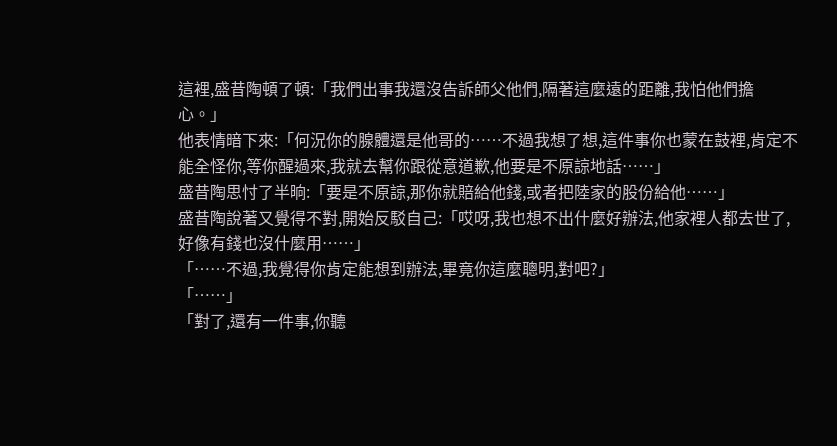這裡,盛昔陶頓了頓:「我們出事我還沒告訴師父他們,隔著這麼遠的距離,我怕他們擔心。」
他表情暗下來:「何況你的腺體還是他哥的……不過我想了想,這件事你也蒙在鼓裡,肯定不能全怪你,等你醒過來,我就去幫你跟從意道歉,他要是不原諒地話……」
盛昔陶思忖了半晌:「要是不原諒,那你就賠給他錢,或者把陸家的股份給他……」
盛昔陶說著又覺得不對,開始反駁自己:「哎呀,我也想不出什麼好辦法,他家裡人都去世了,好像有錢也沒什麼用……」
「……不過,我覺得你肯定能想到辦法,畢竟你這麼聰明,對吧?」
「……」
「對了,還有一件事,你聽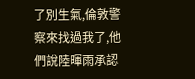了別生氣,倫敦警察來找過我了,他們說陸暉雨承認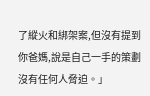了縱火和綁架案,但沒有提到你爸媽,說是自己一手的策劃沒有任何人脅迫。」